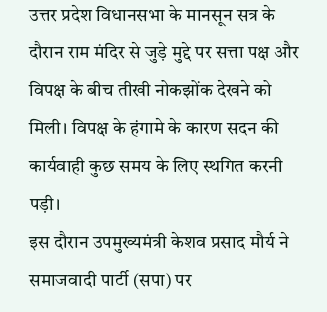उत्तर प्रदेश विधानसभा के मानसून सत्र के दौरान राम मंदिर से जुड़े मुद्दे पर सत्ता पक्ष और विपक्ष के बीच तीखी नोकझोंक देखने को मिली। विपक्ष के हंगामे के कारण सदन की कार्यवाही कुछ समय के लिए स्थगित करनी पड़ी।
इस दौरान उपमुख्यमंत्री केशव प्रसाद मौर्य ने समाजवादी पार्टी (सपा) पर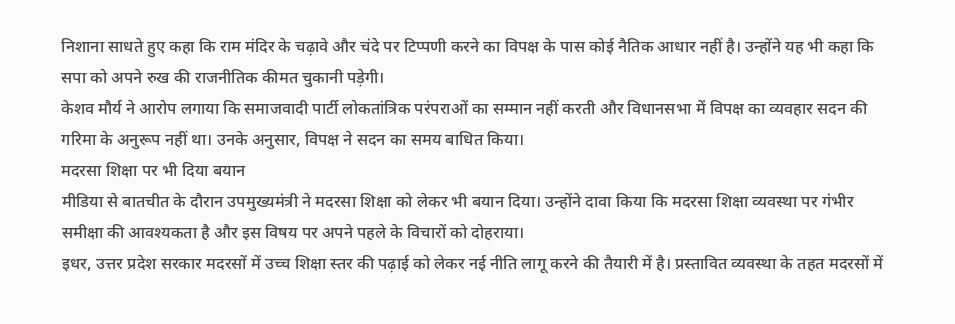निशाना साधते हुए कहा कि राम मंदिर के चढ़ावे और चंदे पर टिप्पणी करने का विपक्ष के पास कोई नैतिक आधार नहीं है। उन्होंने यह भी कहा कि सपा को अपने रुख की राजनीतिक कीमत चुकानी पड़ेगी।
केशव मौर्य ने आरोप लगाया कि समाजवादी पार्टी लोकतांत्रिक परंपराओं का सम्मान नहीं करती और विधानसभा में विपक्ष का व्यवहार सदन की गरिमा के अनुरूप नहीं था। उनके अनुसार, विपक्ष ने सदन का समय बाधित किया।
मदरसा शिक्षा पर भी दिया बयान
मीडिया से बातचीत के दौरान उपमुख्यमंत्री ने मदरसा शिक्षा को लेकर भी बयान दिया। उन्होंने दावा किया कि मदरसा शिक्षा व्यवस्था पर गंभीर समीक्षा की आवश्यकता है और इस विषय पर अपने पहले के विचारों को दोहराया।
इधर, उत्तर प्रदेश सरकार मदरसों में उच्च शिक्षा स्तर की पढ़ाई को लेकर नई नीति लागू करने की तैयारी में है। प्रस्तावित व्यवस्था के तहत मदरसों में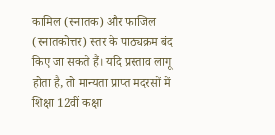कामिल (स्नातक) और फाजिल (स्नातकोत्तर) स्तर के पाठ्यक्रम बंद किए जा सकते हैं। यदि प्रस्ताव लागू होता है, तो मान्यता प्राप्त मदरसों में शिक्षा 12वीं कक्षा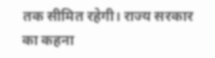तक सीमित रहेगी। राज्य सरकार का कहना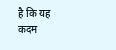है कि यह कदम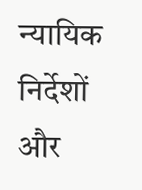न्यायिक निर्देशों और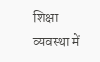शिक्षा व्यवस्था में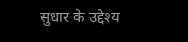सुधार के उद्देश्य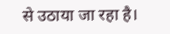से उठाया जा रहा है।